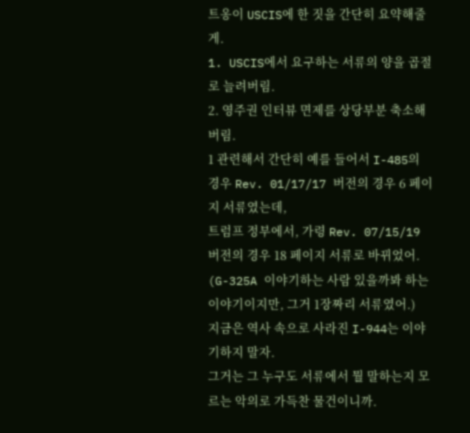트옹이 USCIS에 한 짓을 간단히 요약해줄게.
1. USCIS에서 요구하는 서류의 양을 곱절로 늘려버림.
2. 영주권 인터뷰 면제를 상당부분 축소해버림.
1 관련해서 간단히 예를 들어서 I-485의 경우 Rev. 01/17/17 버전의 경우 6 페이지 서류였는데,
트럼프 정부에서, 가령 Rev. 07/15/19 버전의 경우 18 페이지 서류로 바뀌었어.
(G-325A 이야기하는 사람 있을까봐 하는 이야기이지만, 그거 1장짜리 서류였어.)
지금은 역사 속으로 사라진 I-944는 이야기하지 말자.
그거는 그 누구도 서류에서 뭘 말하는지 모르는 악의로 가득찬 물건이니까.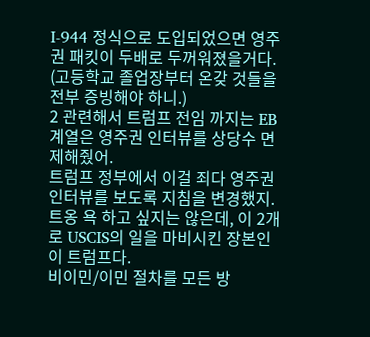I-944 정식으로 도입되었으면 영주권 패킷이 두배로 두꺼워졌을거다.
(고등학교 졸업장부터 온갖 것들을 전부 증빙해야 하니.)
2 관련해서 트럼프 전임 까지는 EB 계열은 영주권 인터뷰를 상당수 면제해줬어.
트럼프 정부에서 이걸 죄다 영주권 인터뷰를 보도록 지침을 변경했지.
트옹 욕 하고 싶지는 않은데, 이 2개로 USCIS의 일을 마비시킨 장본인이 트럼프다.
비이민/이민 절차를 모든 방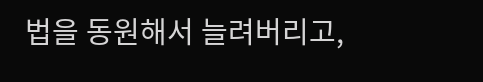법을 동원해서 늘려버리고,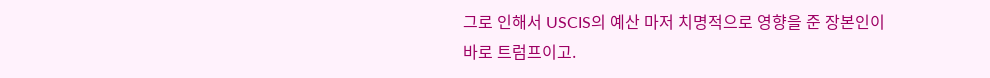그로 인해서 USCIS의 예산 마저 치명적으로 영향을 준 장본인이 바로 트럼프이고.